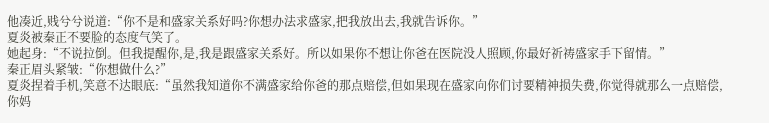他凑近,贱兮兮说道:“你不是和盛家关系好吗?你想办法求盛家,把我放出去,我就告诉你。”
夏炎被秦正不要脸的态度气笑了。
她起身:“不说拉倒。但我提醒你,是,我是跟盛家关系好。所以如果你不想让你爸在医院没人照顾,你最好祈祷盛家手下留情。”
秦正眉头紧皱:“你想做什么?”
夏炎捏着手机,笑意不达眼底:“虽然我知道你不满盛家给你爸的那点赔偿,但如果现在盛家向你们讨要精神损失费,你觉得就那么一点赔偿,你妈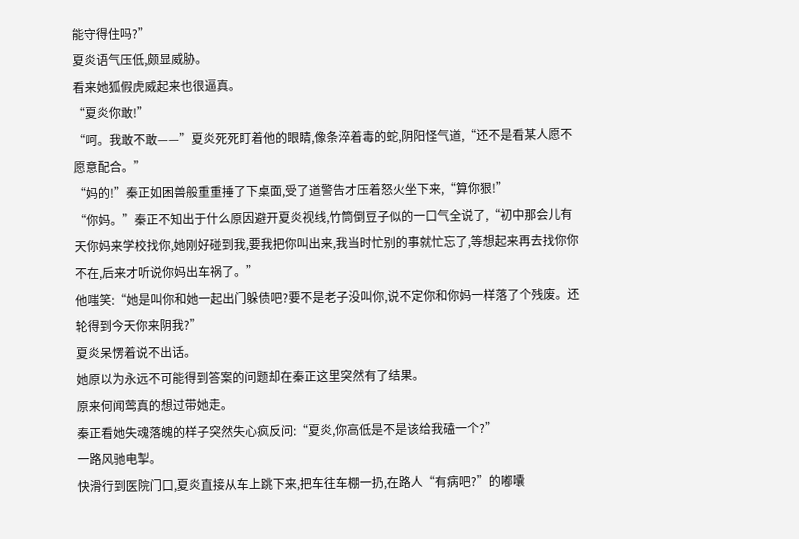能守得住吗?”
夏炎语气压低,颇显威胁。
看来她狐假虎威起来也很逼真。
“夏炎你敢!”
“呵。我敢不敢——”夏炎死死盯着他的眼睛,像条淬着毒的蛇,阴阳怪气道,“还不是看某人愿不愿意配合。”
“妈的!”秦正如困兽般重重捶了下桌面,受了道警告才压着怒火坐下来,“算你狠!”
“你妈。”秦正不知出于什么原因避开夏炎视线,竹筒倒豆子似的一口气全说了,“初中那会儿有天你妈来学校找你,她刚好碰到我,要我把你叫出来,我当时忙别的事就忙忘了,等想起来再去找你你不在,后来才听说你妈出车祸了。”
他嗤笑:“她是叫你和她一起出门躲债吧?要不是老子没叫你,说不定你和你妈一样落了个残废。还轮得到今天你来阴我?”
夏炎呆愣着说不出话。
她原以为永远不可能得到答案的问题却在秦正这里突然有了结果。
原来何闻莺真的想过带她走。
秦正看她失魂落魄的样子突然失心疯反问:“夏炎,你高低是不是该给我磕一个?”
一路风驰电掣。
快滑行到医院门口,夏炎直接从车上跳下来,把车往车棚一扔,在路人“有病吧?”的嘟囔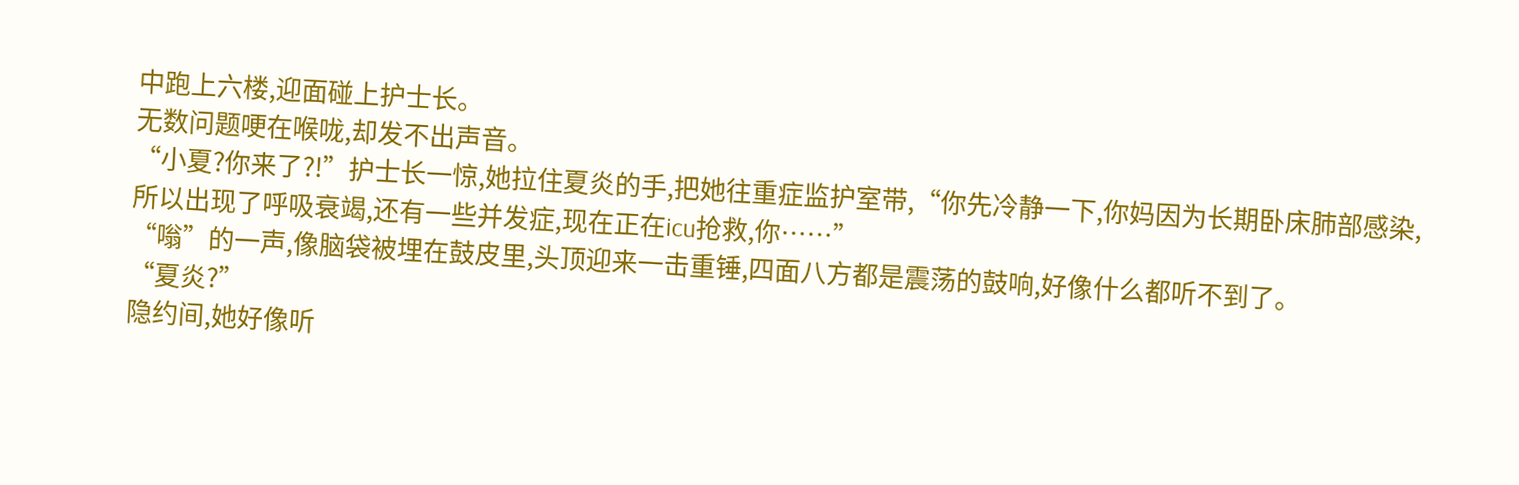中跑上六楼,迎面碰上护士长。
无数问题哽在喉咙,却发不出声音。
“小夏?你来了?!”护士长一惊,她拉住夏炎的手,把她往重症监护室带,“你先冷静一下,你妈因为长期卧床肺部感染,所以出现了呼吸衰竭,还有一些并发症,现在正在icu抢救,你……”
“嗡”的一声,像脑袋被埋在鼓皮里,头顶迎来一击重锤,四面八方都是震荡的鼓响,好像什么都听不到了。
“夏炎?”
隐约间,她好像听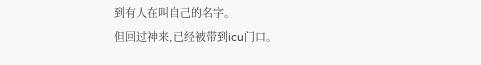到有人在叫自己的名字。
但回过神来,已经被带到icu门口。